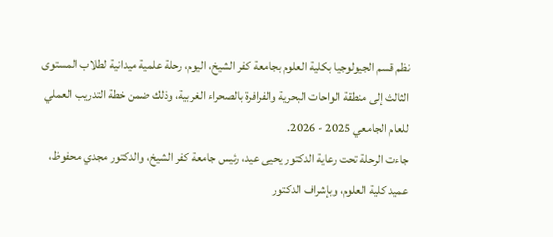نظم قسم الجيولوجيا بكلية العلوم بجامعة كفر الشيخ، اليوم، رحلة علمية ميدانية لطلاب المستوى الثالث إلى منطقة الواحات البحرية والفرافرة بالصحراء الغربية، وذلك ضمن خطة التدريب العملي للعام الجامعي 2025 - 2026.
جاءت الرحلة تحت رعاية الدكتور يحيى عيد، رئيس جامعة كفر الشيخ، والدكتور مجدي محفوظ، عميد كلية العلوم، وبإشراف الدكتور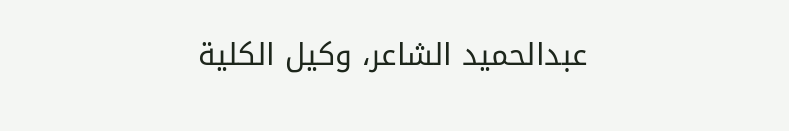عبدالحميد الشاعر، وكيل الكلية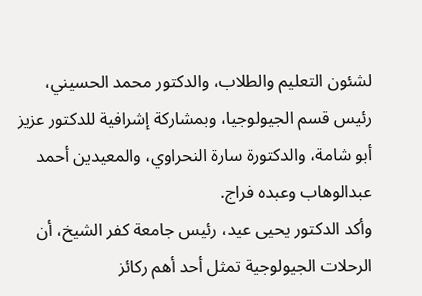لشئون التعليم والطلاب، والدكتور محمد الحسيني، رئيس قسم الجيولوجيا، وبمشاركة إشرافية للدكتور عزيز أبو شامة، والدكتورة سارة النحراوي، والمعيدين أحمد عبدالوهاب وعبده فراج.
وأكد الدكتور يحيى عيد، رئيس جامعة كفر الشيخ، أن الرحلات الجيولوجية تمثل أحد أهم ركائز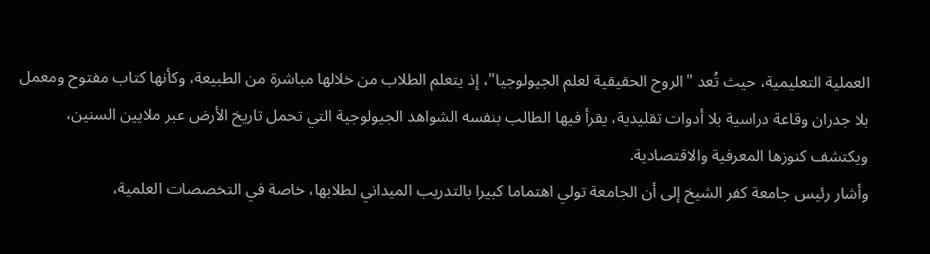العملية التعليمية، حيث تُعد "الروح الحقيقية لعلم الجيولوجيا"، إذ يتعلم الطلاب من خلالها مباشرة من الطبيعة، وكأنها كتاب مفتوح ومعمل بلا جدران وقاعة دراسية بلا أدوات تقليدية، يقرأ فيها الطالب بنفسه الشواهد الجيولوجية التي تحمل تاريخ الأرض عبر ملايين السنين، ويكتشف كنوزها المعرفية والاقتصادية.
وأشار رئيس جامعة كفر الشيخ إلى أن الجامعة تولي اهتماما كبيرا بالتدريب الميداني لطلابها، خاصة في التخصصات العلمية،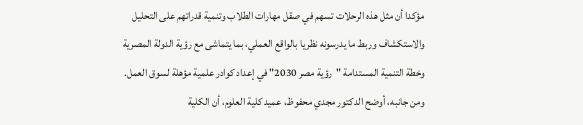مؤكدا أن مثل هذه الرحلات تسهم في صقل مهارات الطلاب وتنمية قدراتهم على التحليل والاستكشاف وربط ما يدرسونه نظريا بالواقع العملي، بما يتماشى مع رؤية الدولة المصرية وخطة التنمية المستدامة "رؤية مصر 2030" في إعداد كوادر علمية مؤهلة لسوق العمل.
ومن جانبه، أوضح الدكتور مجدي محفوظ، عميد كلية العلوم، أن الكلية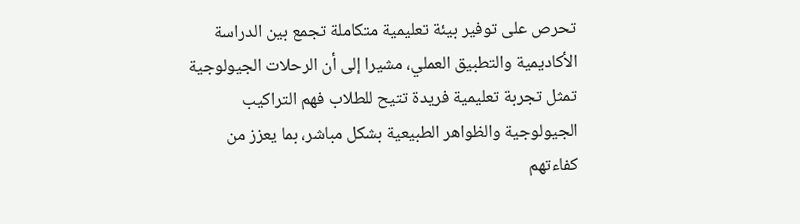تحرص على توفير بيئة تعليمية متكاملة تجمع بين الدراسة الأكاديمية والتطبيق العملي، مشيرا إلى أن الرحلات الجيولوجية تمثل تجربة تعليمية فريدة تتيح للطلاب فهم التراكيب الجيولوجية والظواهر الطبيعية بشكل مباشر، بما يعزز من كفاءتهم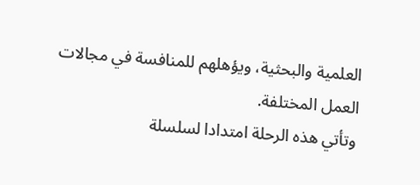العلمية والبحثية، ويؤهلهم للمنافسة في مجالات العمل المختلفة.
وتأتي هذه الرحلة امتدادا لسلسلة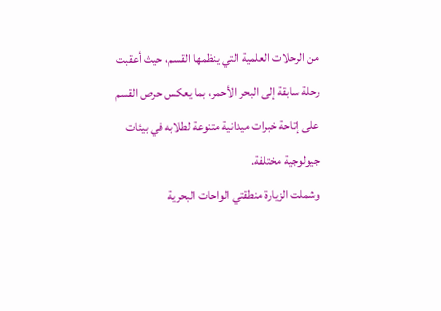من الرحلات العلمية التي ينظمها القسم، حيث أعقبت رحلة سابقة إلى البحر الأحمر، بما يعكس حرص القسم على إتاحة خبرات ميدانية متنوعة لطلابه في بيئات جيولوجية مختلفة.
وشملت الزيارة منطقتي الواحات البحرية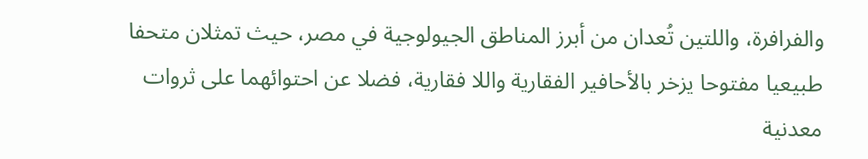والفرافرة، واللتين تُعدان من أبرز المناطق الجيولوجية في مصر، حيث تمثلان متحفا طبيعيا مفتوحا يزخر بالأحافير الفقارية واللا فقارية، فضلا عن احتوائهما على ثروات معدنية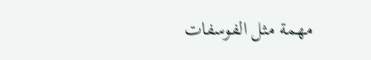مهمة مثل الفوسفات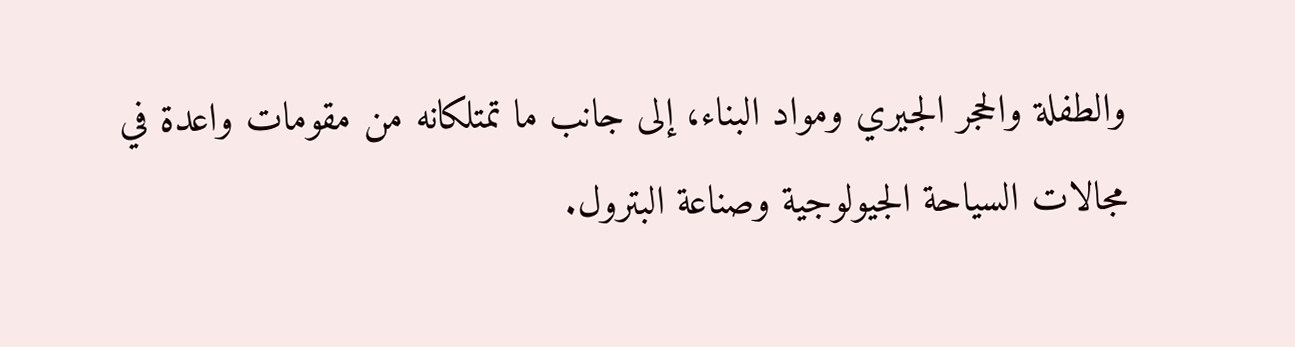والطفلة والحجر الجيري ومواد البناء، إلى جانب ما تمتلكانه من مقومات واعدة في مجالات السياحة الجيولوجية وصناعة البترول.